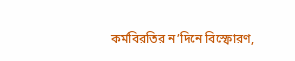কর্মবিরতির ন’দিনে বিস্ফোরণ,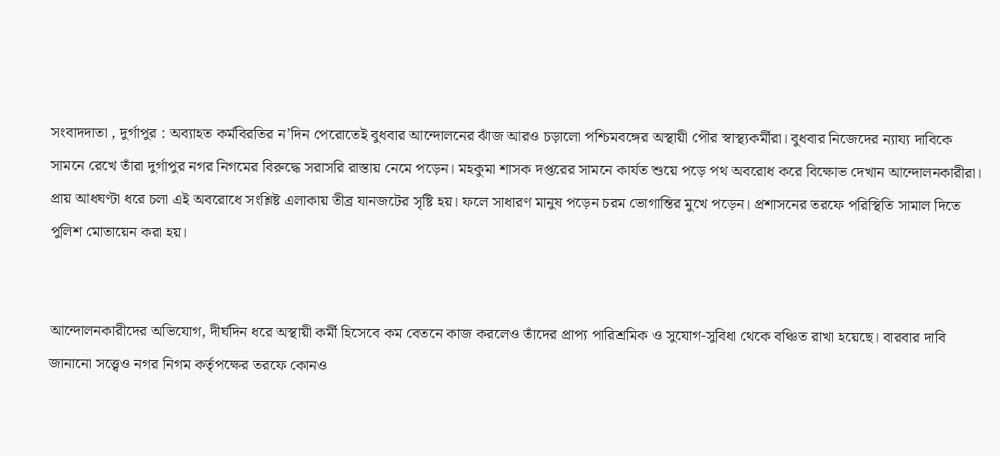সংবাদদাতা , দুর্গাপুর : অব্যাহত কর্মবিরতির ন’দিন পেরোতেই বুধবার আন্দোলনের ঝাঁজ আরও চড়ালো পশ্চিমবঙ্গের অস্থায়ী পৌর স্বাস্থ্যকর্মীরা। বুধবার নিজেদের ন্যায্য দাবিকে সামনে রেখে তাঁরা দুর্গাপুর নগর নিগমের বিরুদ্ধে সরাসরি রাস্তায় নেমে পড়েন। মহকুমা শাসক দপ্তরের সামনে কার্যত শুয়ে পড়ে পথ অবরোধ করে বিক্ষোভ দেখান আন্দোলনকারীরা।
প্রায় আধঘণ্টা ধরে চলা এই অবরোধে সংশ্লিষ্ট এলাকায় তীব্র যানজটের সৃষ্টি হয়। ফলে সাধারণ মানুষ পড়েন চরম ভোগান্তির মুখে পড়েন। প্রশাসনের তরফে পরিস্থিতি সামাল দিতে পুলিশ মোতায়েন করা হয়।


আন্দোলনকারীদের অভিযোগ, দীর্ঘদিন ধরে অস্থায়ী কর্মী হিসেবে কম বেতনে কাজ করলেও তাঁদের প্রাপ্য পারিশ্রমিক ও সুযোগ-সুবিধা থেকে বঞ্চিত রাখা হয়েছে। বারবার দাবি জানানো সত্ত্বেও নগর নিগম কর্তৃপক্ষের তরফে কোনও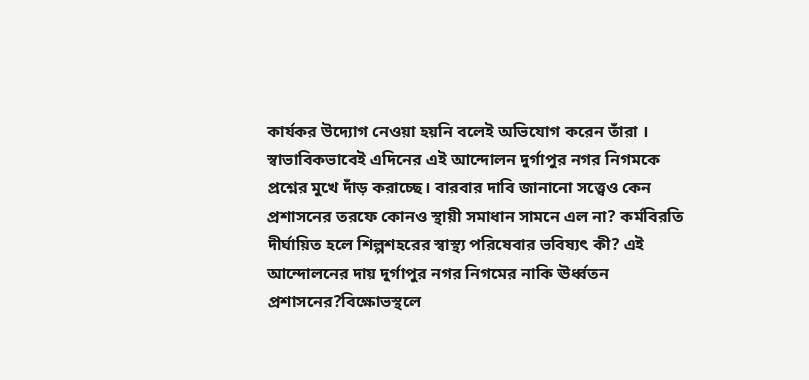কার্যকর উদ্যোগ নেওয়া হয়নি বলেই অভিযোগ করেন তাঁরা । স্বাভাবিকভাবেই এদিনের এই আন্দোলন দুর্গাপুর নগর নিগমকে প্রশ্নের মুখে দাঁড় করাচ্ছে। বারবার দাবি জানানো সত্ত্বেও কেন প্রশাসনের তরফে কোনও স্থায়ী সমাধান সামনে এল না? কর্মবিরতি দীর্ঘায়িত হলে শিল্পশহরের স্বাস্থ্য পরিষেবার ভবিষ্যৎ কী? এই আন্দোলনের দায় দুর্গাপুর নগর নিগমের নাকি ঊর্ধ্বতন প্রশাসনের?বিক্ষোভস্থলে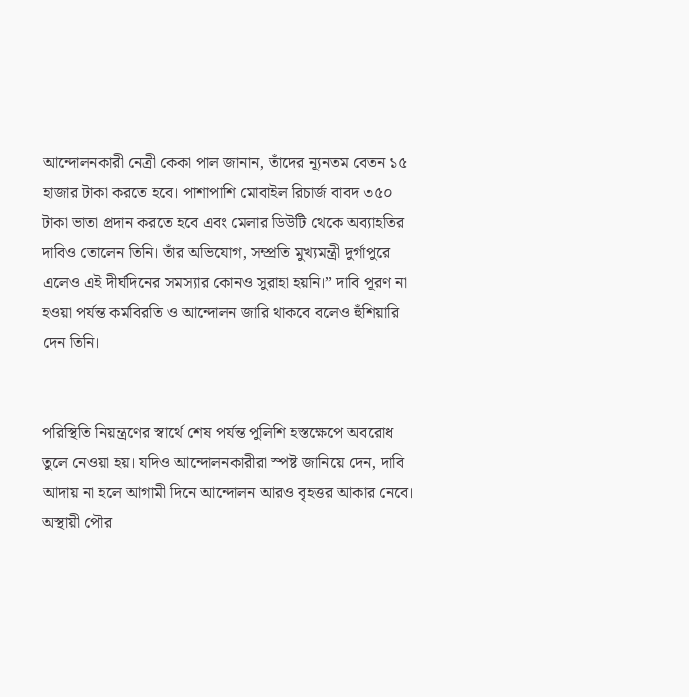আন্দোলনকারী নেত্রী কেকা পাল জানান, তাঁদের ন্যূনতম বেতন ১৫ হাজার টাকা করতে হবে। পাশাপাশি মোবাইল রিচার্জ বাবদ ৩৫০ টাকা ভাতা প্রদান করতে হবে এবং মেলার ডিউটি থেকে অব্যাহতির দাবিও তোলেন তিনি। তাঁর অভিযোগ, সম্প্রতি মুখ্যমন্ত্রী দুর্গাপুরে এলেও এই দীর্ঘদিনের সমস্যার কোনও সুরাহা হয়নি।” দাবি পূরণ না হওয়া পর্যন্ত কর্মবিরতি ও আন্দোলন জারি থাকবে বলেও হুঁশিয়ারি দেন তিনি।


পরিস্থিতি নিয়ন্ত্রণের স্বার্থে শেষ পর্যন্ত পুলিশি হস্তক্ষেপে অবরোধ তুলে নেওয়া হয়। যদিও আন্দোলনকারীরা স্পষ্ট জানিয়ে দেন, দাবি আদায় না হলে আগামী দিনে আন্দোলন আরও বৃহত্তর আকার নেবে। অস্থায়ী পৌর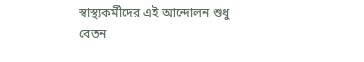স্বাস্থ্যকর্মীদের এই আন্দোলন শুধু বেতন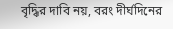বৃদ্ধির দাবি নয়, বরং দীর্ঘদিনের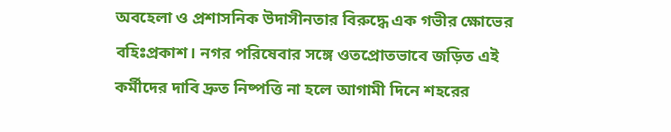অবহেলা ও প্রশাসনিক উদাসীনতার বিরুদ্ধে এক গভীর ক্ষোভের বহিঃপ্রকাশ। নগর পরিষেবার সঙ্গে ওতপ্রোতভাবে জড়িত এই কর্মীদের দাবি দ্রুত নিষ্পত্তি না হলে আগামী দিনে শহরের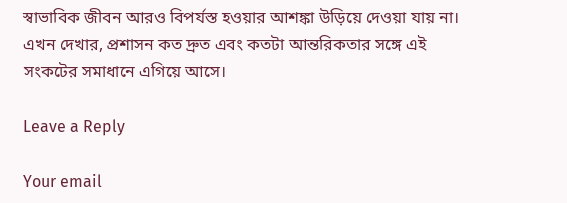স্বাভাবিক জীবন আরও বিপর্যস্ত হওয়ার আশঙ্কা উড়িয়ে দেওয়া যায় না। এখন দেখার, প্রশাসন কত দ্রুত এবং কতটা আন্তরিকতার সঙ্গে এই সংকটের সমাধানে এগিয়ে আসে।

Leave a Reply

Your email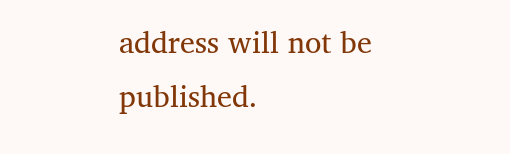address will not be published.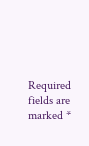Required fields are marked *